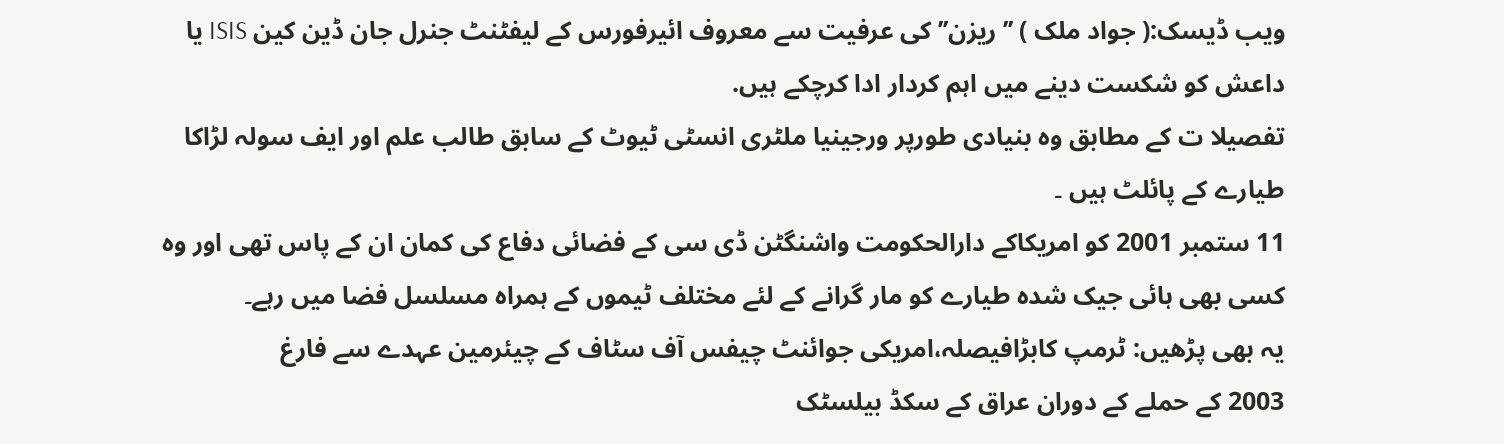ویب ڈیسک:( جواد ملک ) ’’ ریزن’’ کی عرفیت سے معروف ائیرفورس کے لیفٹنٹ جنرل جان ڈین کین ISIS یا داعش کو شکست دینے میں اہم کردار ادا کرچکے ہیں.
تفصیلا ت کے مطابق وہ بنیادی طورپر ورجینیا ملٹری انسٹی ٹیوٹ کے سابق طالب علم اور ایف سولہ لڑاکا طیارے کے پائلٹ ہیں ۔
11 ستمبر 2001 کو امریکاکے دارالحکومت واشنگٹن ڈی سی کے فضائی دفاع کی کمان ان کے پاس تھی اور وہ کسی بھی ہائی جیک شدہ طیارے کو مار گرانے کے لئے مختلف ٹیموں کے ہمراہ مسلسل فضا میں رہے۔
یہ بھی پڑھیں: ٹرمپ کابڑافیصلہ،امریکی جوائنٹ چیفس آف سٹاف کے چیئرمین عہدے سے فارغ
2003 کے حملے کے دوران عراق کے سکڈ بیلسٹک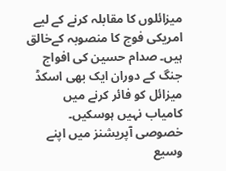میزائلوں کا مقابلہ کرنے کے لیے امریکی فوج کا منصوبہ کےخالق ہیں۔ صدام حسین کی افواج جنگ کے دوران ایک بھی اسکڈ میزائل کو فائر کرنے میں کامیاب نہیں ہوسکیں۔
خصوصی آپریشنز میں اپنے وسیع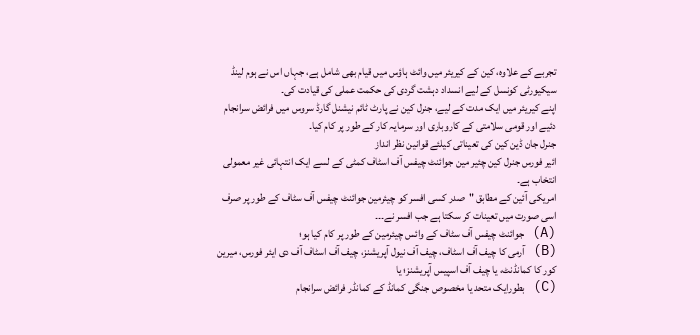تجربے کے علاوہ، کین کے کیریئر میں وائٹ ہاؤس میں قیام بھی شامل ہے، جہاں اس نے ہوم لینڈ سیکیورٹی کونسل کے لیے انسداد دہشت گردی کی حکمت عملی کی قیادت کی۔
اپنے کیریئر میں ایک مدت کے لیے، جنرل کین نے پارٹ ٹائم نیشنل گارڈ سروس میں فرائض سرانجام دئیے اور قومی سلامتی کے کاروباری اور سرمایہ کار کے طور پر کام کیا۔
جنرل جان ڈین کین کی تعیناتی کیلئے قوانین نظر انداز
ائیر فورس جنرل کین چئیر مین جوائنٹ چیفس آف اسٹاف کمٹی کے لسے ایک انتہائی غیر معمولی انتخاب ہے۔
امریکی آئین کے مطابق "صدر کسی افسر کو چیئرمین جوائنٹ چیفس آف سٹاف کے طور پر صرف اسی صورت میں تعینات کر سکتا ہے جب افسر نے۔۔۔
(A) جوائنٹ چیفس آف سٹاف کے وائس چیئرمین کے طور پر کام کیا ہو؛
(B) آرمی کا چیف آف اسٹاف، چیف آف نیول آپریشنز، چیف آف اسٹاف آف دی ایئر فورس، میرین کور کا کمانڈنٹ، یا چیف آف اسپیس آپریشنز؛ یا
(C) بطورایک متحد یا مخصوص جنگی کمانڈ کے کمانڈر فرائض سرانجام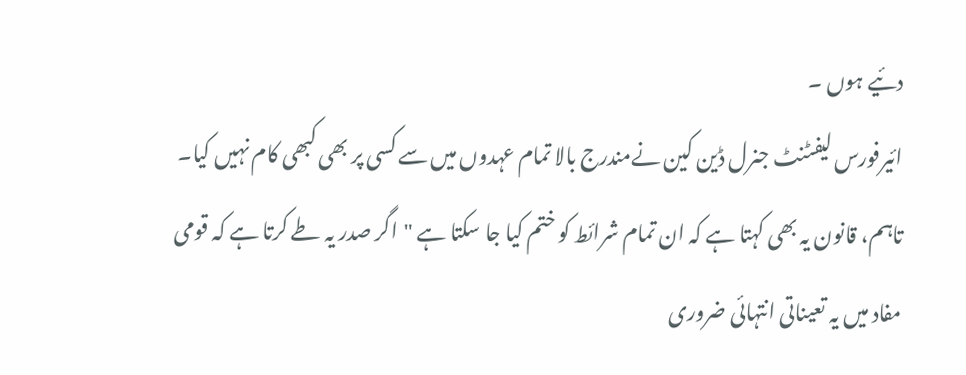دئیے ہوں ۔
ائیرفورس لیفٹنٹ جنرل ڈین کین نےمندرج بالا تمام عہدوں میں سے کسی پر بھی کبھی کام نہیں کیا۔
تاہم، قانون یہ بھی کہتا ہے کہ ان تمام شرائط کو ختم کیا جا سکتا ہے "اگر صدر یہ طے کرتا ہے کہ قومی مفاد میں یہ تعیناتی انتہائی ضروری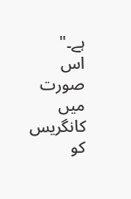ہے۔"
اس صورت میں کانگریس کو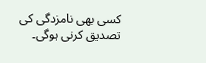کسی بھی نامزدگی کی تصدیق کرنی ہوگی۔